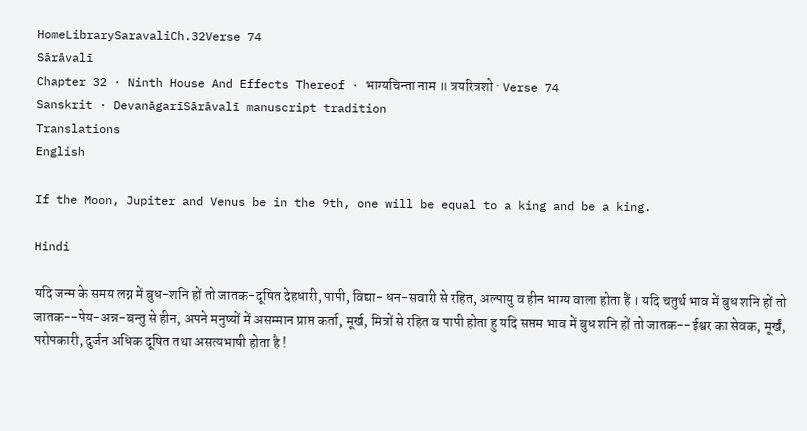HomeLibrarySaravaliCh.32Verse 74
Sārāvalī
Chapter 32 · Ninth House And Effects Thereof · भाग्यचिन्ता नाम ॥ त्रयरित्रशो · Verse 74
Sanskrit · DevanāgarīSārāvalī manuscript tradition
Translations
English

If the Moon, Jupiter and Venus be in the 9th, one will be equal to a king and be a king.

Hindi

यदि जन्म के समय लग्न में बुध-शनि हों तो जातक-दूषित देहधारी, पापी, विद्या- धन-सवारी से रहित, अल्पायु व हीन भाग्य वाला होता हैं । यदि चतुर्थ भाव में बुध शनि हों तो जातक--पेय-अन्न-बन्तु से हीन, अपने मनुष्यों में असम्मान प्राप्त कर्ता, मूर्ख, मित्रों से रहित व पापी होता हु यदि सप्तम भाव में बुध शनि हों तो जातक--ईश्वर का सेवक, मूर्खं, परोपकारी, दुर्जन अधिक दूषित तथा असत्यभाषी होता है !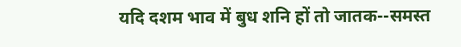यदि दशम भाव में बुध शनि हों तो जातक--समस्त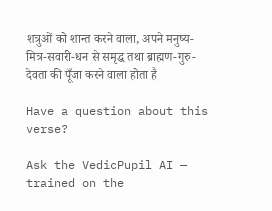शत्रुओं को शान्त करने वाला, अपने मनुष्य-मित्र-सवारी-धन से समृद्ध तथा ब्राह्मण-गुरु-देवता की पूँजा करने वाला होता है

Have a question about this verse?

Ask the VedicPupil AI — trained on the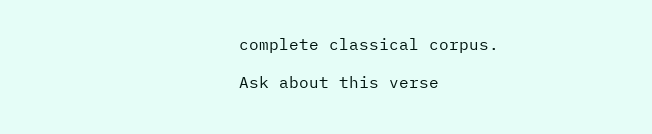complete classical corpus.

Ask about this verse